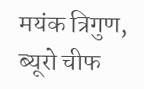मयंक त्रिगुण, ब्यूरो चीफ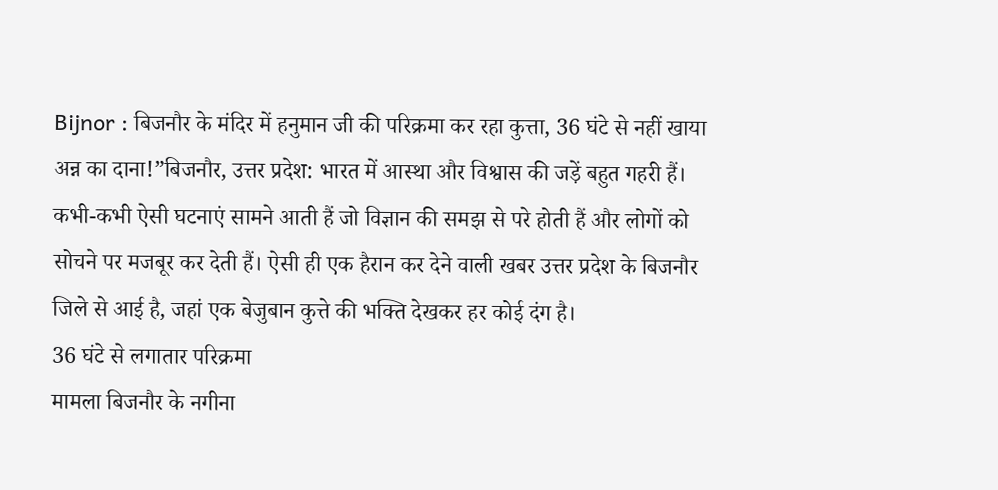Bijnor : बिजनौर के मंदिर में हनुमान जी की परिक्रमा कर रहा कुत्ता, 36 घंटे से नहीं खाया अन्न का दाना!”बिजनौर, उत्तर प्रदेश: भारत में आस्था और विश्वास की जड़ें बहुत गहरी हैं। कभी-कभी ऐसी घटनाएं सामने आती हैं जो विज्ञान की समझ से परे होती हैं और लोगों को सोचने पर मजबूर कर देती हैं। ऐसी ही एक हैरान कर देने वाली खबर उत्तर प्रदेश के बिजनौर जिले से आई है, जहां एक बेजुबान कुत्ते की भक्ति देखकर हर कोई दंग है।
36 घंटे से लगातार परिक्रमा
मामला बिजनौर के नगीना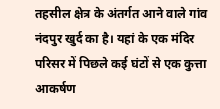तहसील क्षेत्र के अंतर्गत आने वाले गांव नंदपुर खुर्द का है। यहां के एक मंदिर परिसर में पिछले कई घंटों से एक कुत्ता आकर्षण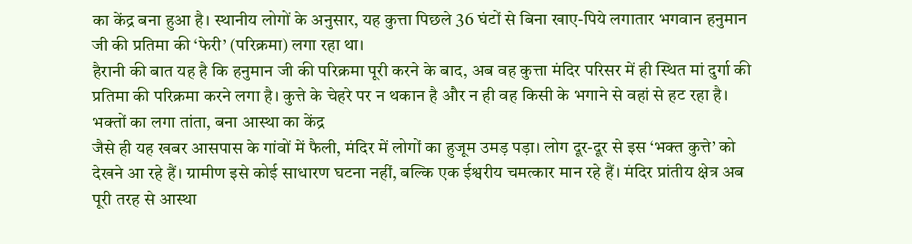का केंद्र बना हुआ है। स्थानीय लोगों के अनुसार, यह कुत्ता पिछले 36 घंटों से बिना खाए-पिये लगातार भगवान हनुमान जी की प्रतिमा की ‘फेरी’ (परिक्रमा) लगा रहा था।
हैरानी की बात यह है कि हनुमान जी की परिक्रमा पूरी करने के बाद, अब वह कुत्ता मंदिर परिसर में ही स्थित मां दुर्गा की प्रतिमा की परिक्रमा करने लगा है। कुत्ते के चेहरे पर न थकान है और न ही वह किसी के भगाने से वहां से हट रहा है।
भक्तों का लगा तांता, बना आस्था का केंद्र
जैसे ही यह खबर आसपास के गांवों में फैली, मंदिर में लोगों का हुजूम उमड़ पड़ा। लोग दूर-दूर से इस ‘भक्त कुत्ते’ को देखने आ रहे हैं। ग्रामीण इसे कोई साधारण घटना नहीं, बल्कि एक ईश्वरीय चमत्कार मान रहे हैं। मंदिर प्रांतीय क्षेत्र अब पूरी तरह से आस्था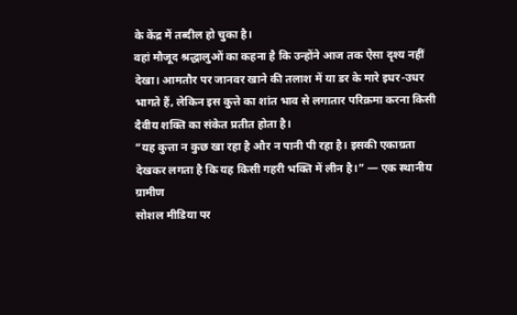के केंद्र में तब्दील हो चुका है।
वहां मौजूद श्रद्धालुओं का कहना है कि उन्होंने आज तक ऐसा दृश्य नहीं देखा। आमतौर पर जानवर खाने की तलाश में या डर के मारे इधर-उधर भागते हैं, लेकिन इस कुत्ते का शांत भाव से लगातार परिक्रमा करना किसी दैवीय शक्ति का संकेत प्रतीत होता है।
“यह कुत्ता न कुछ खा रहा है और न पानी पी रहा है। इसकी एकाग्रता देखकर लगता है कि यह किसी गहरी भक्ति में लीन है।” — एक स्थानीय ग्रामीण
सोशल मीडिया पर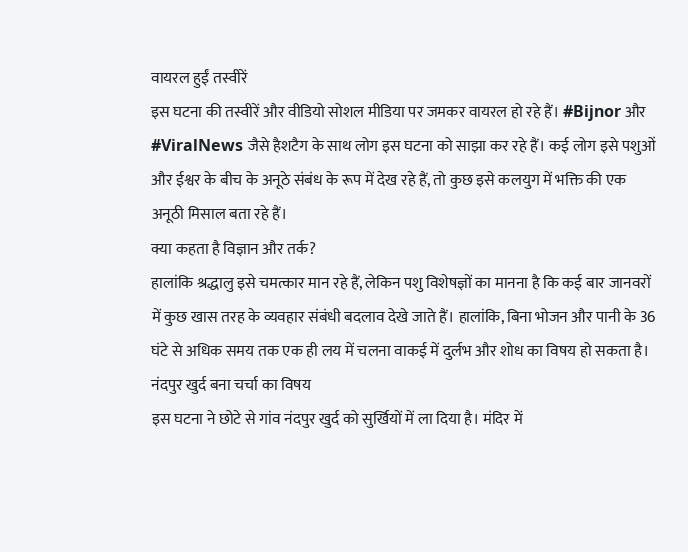वायरल हुईं तस्वीरें
इस घटना की तस्वीरें और वीडियो सोशल मीडिया पर जमकर वायरल हो रहे हैं। #Bijnor और #ViralNews जैसे हैशटैग के साथ लोग इस घटना को साझा कर रहे हैं। कई लोग इसे पशुओं और ईश्वर के बीच के अनूठे संबंध के रूप में देख रहे हैं, तो कुछ इसे कलयुग में भक्ति की एक अनूठी मिसाल बता रहे हैं।
क्या कहता है विज्ञान और तर्क?
हालांकि श्रद्धालु इसे चमत्कार मान रहे हैं, लेकिन पशु विशेषज्ञों का मानना है कि कई बार जानवरों में कुछ खास तरह के व्यवहार संबंधी बदलाव देखे जाते हैं। हालांकि, बिना भोजन और पानी के 36 घंटे से अधिक समय तक एक ही लय में चलना वाकई में दुर्लभ और शोध का विषय हो सकता है।
नंदपुर खुर्द बना चर्चा का विषय
इस घटना ने छोटे से गांव नंदपुर खुर्द को सुर्खियों में ला दिया है। मंदिर में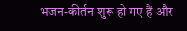भजन-कीर्तन शुरू हो गए हैं और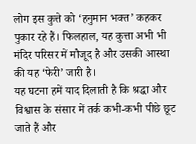लोग इस कुत्ते को ‘हनुमान भक्त’ कहकर पुकार रहे हैं। फिलहाल, यह कुत्ता अभी भी मंदिर परिसर में मौजूद है और उसकी आस्था की यह ‘फेरी’ जारी है।
यह घटना हमें याद दिलाती है कि श्रद्धा और विश्वास के संसार में तर्क कभी-कभी पीछे छूट जाते हैं और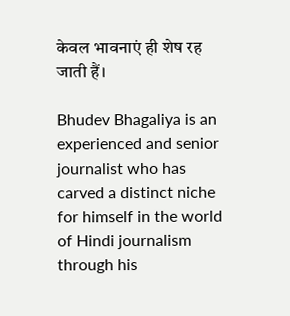केवल भावनाएं ही शेष रह जाती हैं।

Bhudev Bhagaliya is an experienced and senior journalist who has carved a distinct niche for himself in the world of Hindi journalism through his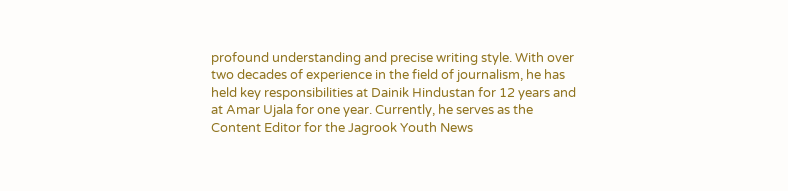profound understanding and precise writing style. With over two decades of experience in the field of journalism, he has held key responsibilities at Dainik Hindustan for 12 years and at Amar Ujala for one year. Currently, he serves as the Content Editor for the Jagrook Youth News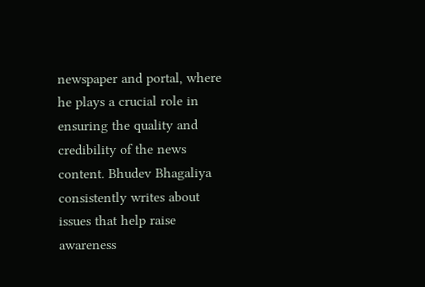newspaper and portal, where he plays a crucial role in ensuring the quality and credibility of the news content. Bhudev Bhagaliya consistently writes about issues that help raise awareness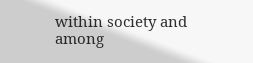within society and among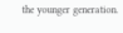the younger generation.